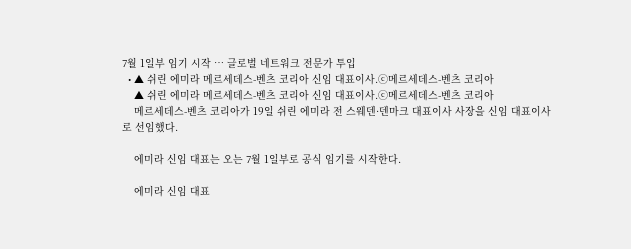7월 1일부 임기 시작 … 글로벌 네트워크 전문가 투입
  • ▲ 쉬린 에미라 메르세데스-벤츠 코리아 신임 대표이사.ⓒ메르세데스-벤츠 코리아
    ▲ 쉬린 에미라 메르세데스-벤츠 코리아 신임 대표이사.ⓒ메르세데스-벤츠 코리아
    메르세데스-벤츠 코리아가 19일 쉬린 에미라 전 스웨덴·덴마크 대표이사 사장을 신임 대표이사로 선임했다.

    에미라 신임 대표는 오는 7월 1일부로 공식 임기를 시작한다.

    에미라 신임 대표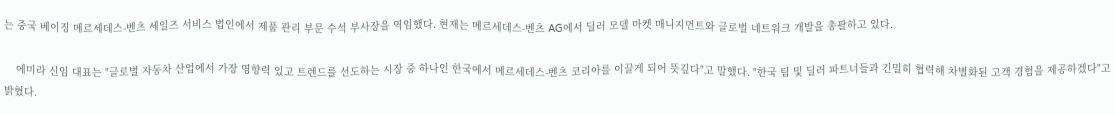는 중국 베이징 메르세데스-벤츠 세일즈 서비스 법인에서 제품 관리 부문 수석 부사장을 역임했다. 현재는 메르세데스-벤츠 AG에서 딜러 모델 마켓 매니지먼트와 글로벌 네트워크 개발을 총괄하고 있다.

    에미라 신임 대표는 "글로벌 자동차 산업에서 가장 영향력 있고 트렌드를 선도하는 시장 중 하나인 한국에서 메르세데스-벤츠 코리아를 이끌게 되어 뜻깊다"고 말했다. "한국 팀 및 딜러 파트너들과 긴밀히 협력해 차별화된 고객 경험을 제공하겠다"고 밝혔다.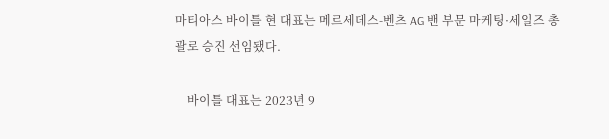마티아스 바이틀 현 대표는 메르세데스-벤츠 AG 밴 부문 마케팅·세일즈 총괄로 승진 선임됐다.

    바이틀 대표는 2023년 9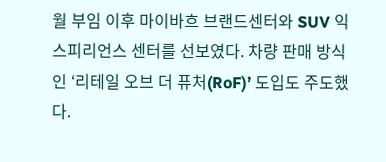월 부임 이후 마이바흐 브랜드센터와 SUV 익스피리언스 센터를 선보였다. 차량 판매 방식인 ‘리테일 오브 더 퓨처(RoF)’ 도입도 주도했다.